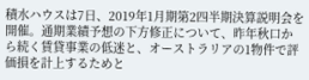積水ハウスは7日、2019年1月期第2四半期決算説明会を開催。通期業績予想の下方修正について、昨年秋口から続く賃貸事業の低迷と、オーストラリアの1物件で評価損を計上するためと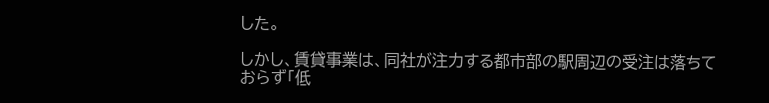した。

しかし、賃貸事業は、同社が注力する都市部の駅周辺の受注は落ちておらず「低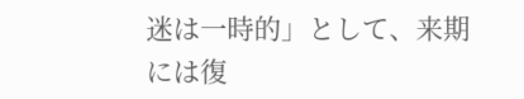迷は一時的」として、来期には復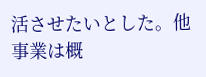活させたいとした。他事業は概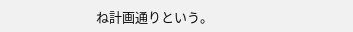ね計画通りという。